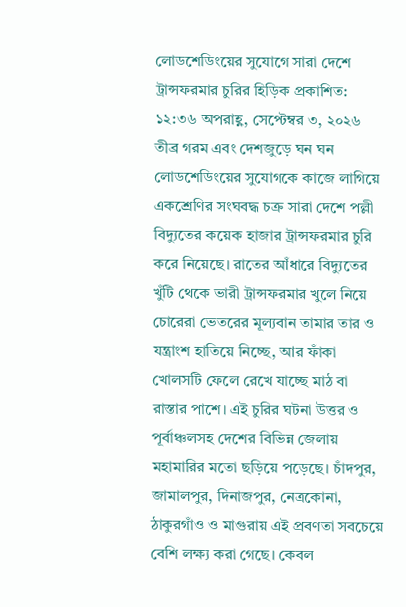লোডশেডিংয়ের সুযোগে সারা দেশে ট্রান্সফরমার চুরির হিড়িক প্রকাশিত: ১২:৩৬ অপরাহ্ণ, সেপ্টেম্বর ৩, ২০২৬ তীব্র গরম এবং দেশজুড়ে ঘন ঘন লোডশেডিংয়ের সুযোগকে কাজে লাগিয়ে একশ্রেণির সংঘবদ্ধ চক্র সারা দেশে পল্লী বিদ্যুতের কয়েক হাজার ট্রান্সফরমার চুরি করে নিয়েছে। রাতের আঁধারে বিদ্যুতের খুঁটি থেকে ভারী ট্রান্সফরমার খুলে নিয়ে চোরেরা ভেতরের মূল্যবান তামার তার ও যন্ত্রাংশ হাতিয়ে নিচ্ছে, আর ফাঁকা খোলসটি ফেলে রেখে যাচ্ছে মাঠ বা রাস্তার পাশে। এই চুরির ঘটনা উত্তর ও পূর্বাঞ্চলসহ দেশের বিভিন্ন জেলায় মহামারির মতো ছড়িয়ে পড়েছে। চাঁদপুর, জামালপুর, দিনাজপুর, নেত্রকোনা, ঠাকুরগাঁও ও মাগুরায় এই প্রবণতা সবচেয়ে বেশি লক্ষ্য করা গেছে। কেবল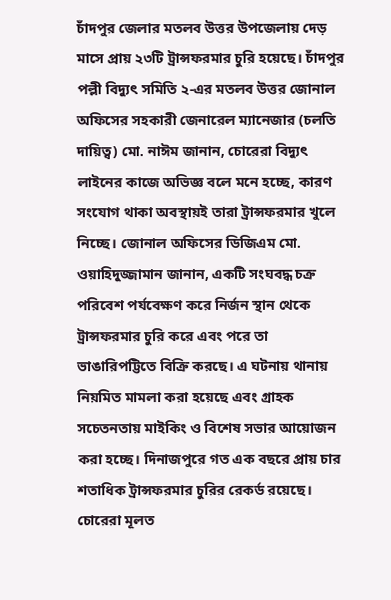চাঁদপুর জেলার মতলব উত্তর উপজেলায় দেড় মাসে প্রায় ২৩টি ট্রান্সফরমার চুরি হয়েছে। চাঁদপুর পল্লী বিদ্যুৎ সমিতি ২-এর মতলব উত্তর জোনাল অফিসের সহকারী জেনারেল ম্যানেজার (চলতি দায়িত্ব) মো. নাঈম জানান, চোরেরা বিদ্যুৎ লাইনের কাজে অভিজ্ঞ বলে মনে হচ্ছে, কারণ সংযোগ থাকা অবস্থায়ই তারা ট্রান্সফরমার খুলে নিচ্ছে। জোনাল অফিসের ডিজিএম মো. ওয়াহিদুজ্জামান জানান, একটি সংঘবদ্ধ চক্র পরিবেশ পর্যবেক্ষণ করে নির্জন স্থান থেকে ট্রান্সফরমার চুরি করে এবং পরে তা ভাঙারিপট্টিতে বিক্রি করছে। এ ঘটনায় থানায় নিয়মিত মামলা করা হয়েছে এবং গ্রাহক সচেতনতায় মাইকিং ও বিশেষ সভার আয়োজন করা হচ্ছে। দিনাজপুরে গত এক বছরে প্রায় চার শতাধিক ট্রান্সফরমার চুরির রেকর্ড রয়েছে। চোরেরা মূলত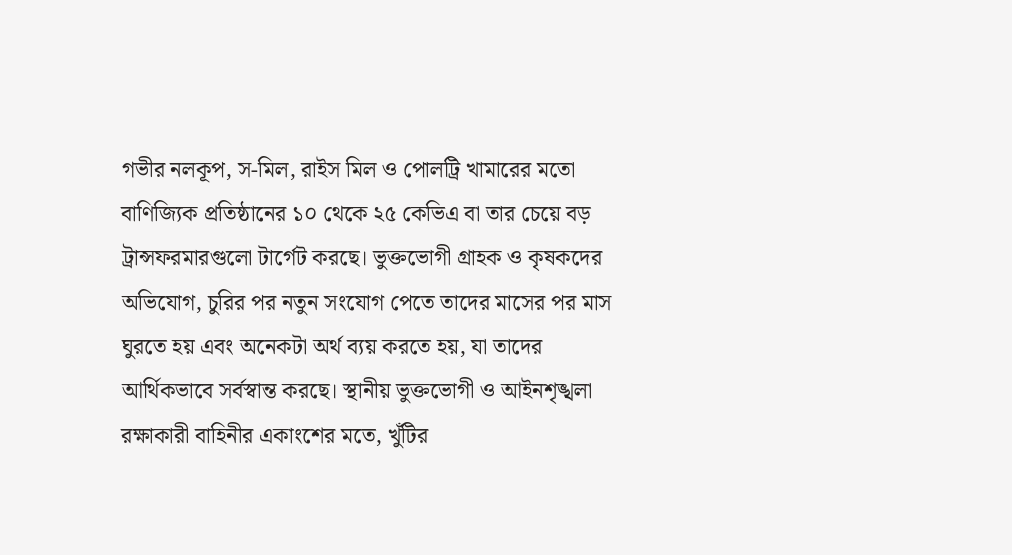গভীর নলকূপ, স-মিল, রাইস মিল ও পোলট্রি খামারের মতো বাণিজ্যিক প্রতিষ্ঠানের ১০ থেকে ২৫ কেভিএ বা তার চেয়ে বড় ট্রান্সফরমারগুলো টার্গেট করছে। ভুক্তভোগী গ্রাহক ও কৃষকদের অভিযোগ, চুরির পর নতুন সংযোগ পেতে তাদের মাসের পর মাস ঘুরতে হয় এবং অনেকটা অর্থ ব্যয় করতে হয়, যা তাদের আর্থিকভাবে সর্বস্বান্ত করছে। স্থানীয় ভুক্তভোগী ও আইনশৃঙ্খলা রক্ষাকারী বাহিনীর একাংশের মতে, খুঁটির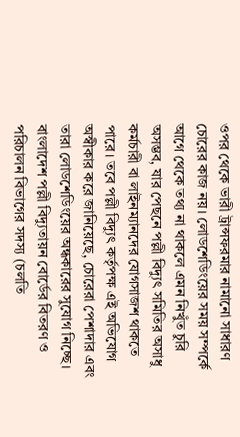ওপর থেকে ভারী ট্রান্সফরমার নামানো সাধারণ চোরের কাজ নয়। লোডশেডিংয়ের সময় সম্পর্কে আগে থেকে তথ্য না থাকলে এমন নিখুঁত চুরি অসম্ভব, যার পেছনে পল্লী বিদ্যুৎ সমিতির অসাধু কর্মচারী বা লাইনম্যানদের যোগসাজশ থাকতে পারে। তবে পল্লী বিদ্যুৎ কর্তৃপক্ষ এই অভিযোগ অস্বীকার করে জানিয়েছে, চোরেরা পেশাদার এবং তারা লোডশেডিংয়ের অন্ধকারের সুযোগ নিচ্ছে। বাংলাদেশ পল্লী বিদ্যুতায়ন বোর্ডের বিতরণ ও পরিচালন বিভাগের সদস্য (চলতি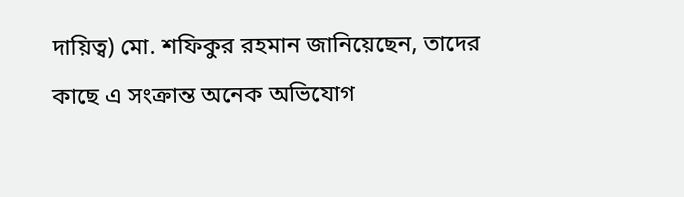দায়িত্ব) মো. শফিকুর রহমান জানিয়েছেন, তাদের কাছে এ সংক্রান্ত অনেক অভিযোগ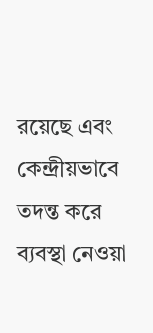রয়েছে এবং কেন্দ্রীয়ভাবে তদন্ত করে ব্যবস্থা নেওয়া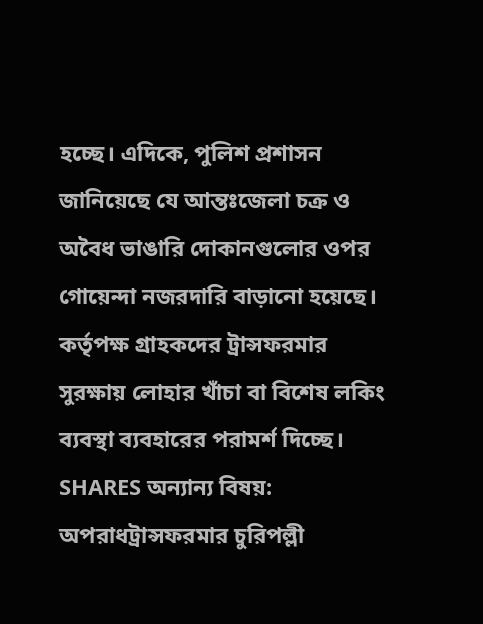হচ্ছে। এদিকে, পুলিশ প্রশাসন জানিয়েছে যে আন্তঃজেলা চক্র ও অবৈধ ভাঙারি দোকানগুলোর ওপর গোয়েন্দা নজরদারি বাড়ানো হয়েছে। কর্তৃপক্ষ গ্রাহকদের ট্রান্সফরমার সুরক্ষায় লোহার খাঁচা বা বিশেষ লকিং ব্যবস্থা ব্যবহারের পরামর্শ দিচ্ছে। SHARES অন্যান্য বিষয়: অপরাধট্রান্সফরমার চুরিপল্লী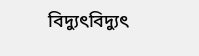বিদ্যুৎবিদ্যুৎ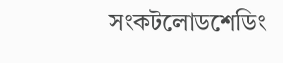সংকটলোডশেডিং